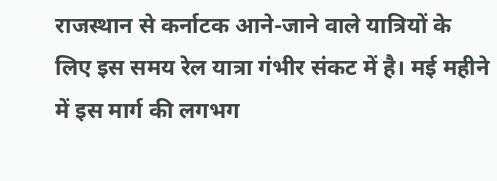राजस्थान से कर्नाटक आने-जाने वाले यात्रियों के लिए इस समय रेल यात्रा गंभीर संकट में है। मई महीने में इस मार्ग की लगभग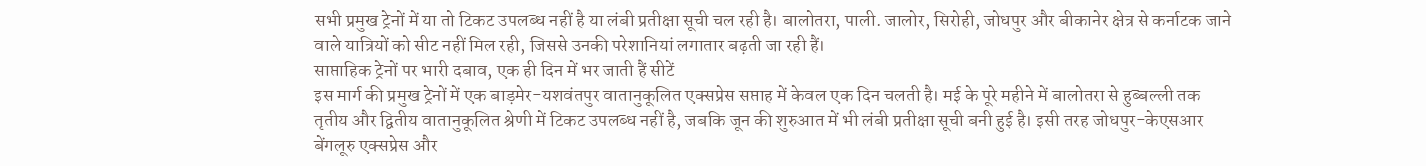सभी प्रमुख ट्रेनों में या तो टिकट उपलब्ध नहीं है या लंबी प्रतीक्षा सूची चल रही है। बालोतरा, पाली. जालोर, सिरोही, जोधपुर और बीकानेर क्षेत्र से कर्नाटक जाने वाले यात्रियों को सीट नहीं मिल रही, जिससे उनकी परेशानियां लगातार बढ़ती जा रही हैं।
साप्ताहिक ट्रेनों पर भारी दबाव, एक ही दिन में भर जाती हैं सीटें
इस मार्ग की प्रमुख ट्रेनों में एक बाड़मेर-यशवंतपुर वातानुकूलित एक्सप्रेस सप्ताह में केवल एक दिन चलती है। मई के पूरे महीने में बालोतरा से हुब्बल्ली तक तृतीय और द्वितीय वातानुकूलित श्रेणी में टिकट उपलब्ध नहीं है, जबकि जून की शुरुआत में भी लंबी प्रतीक्षा सूची बनी हुई है। इसी तरह जोधपुर-केएसआर बेंगलूरु एक्सप्रेस और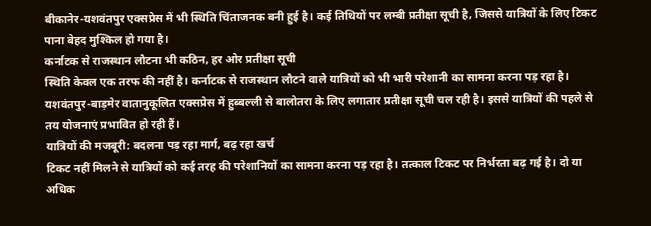बीकानेर-यशवंतपुर एक्सप्रेस में भी स्थिति चिंताजनक बनी हुई है। कई तिथियों पर लम्बी प्रतीक्षा सूची है, जिससे यात्रियों के लिए टिकट पाना बेहद मुश्किल हो गया है।
कर्नाटक से राजस्थान लौटना भी कठिन, हर ओर प्रतीक्षा सूची
स्थिति केवल एक तरफ की नहीं है। कर्नाटक से राजस्थान लौटने वाले यात्रियों को भी भारी परेशानी का सामना करना पड़ रहा है। यशवंतपुर-बाड़मेर वातानुकूलित एक्सप्रेस में हुब्बल्ली से बालोतरा के लिए लगातार प्रतीक्षा सूची चल रही है। इससे यात्रियों की पहले से तय योजनाएं प्रभावित हो रही हैं।
यात्रियों की मजबूरी: बदलना पड़ रहा मार्ग, बढ़ रहा खर्च
टिकट नहीं मिलने से यात्रियों को कई तरह की परेशानियों का सामना करना पड़ रहा है। तत्काल टिकट पर निर्भरता बढ़ गई है। दो या अधिक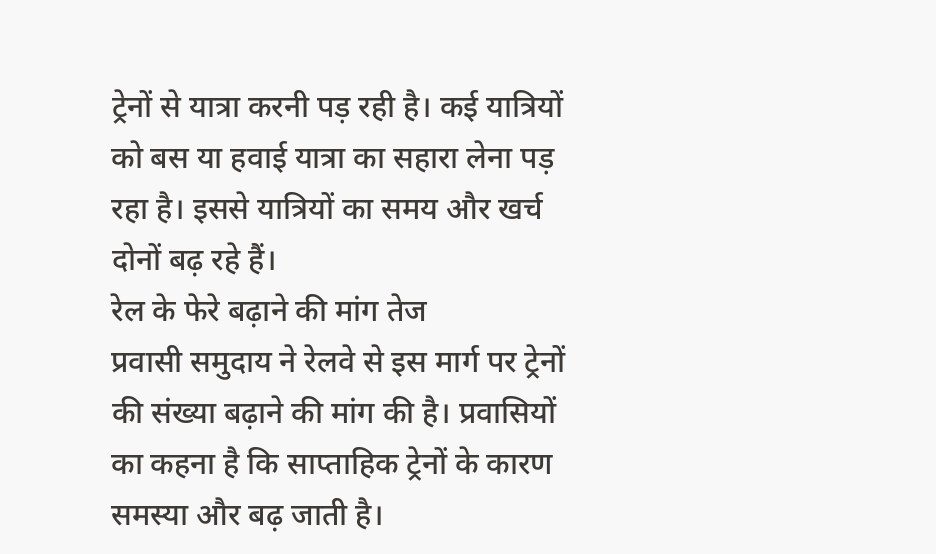ट्रेनों से यात्रा करनी पड़ रही है। कई यात्रियों को बस या हवाई यात्रा का सहारा लेना पड़ रहा है। इससे यात्रियों का समय और खर्च दोनों बढ़ रहे हैं।
रेल के फेरे बढ़ाने की मांग तेज
प्रवासी समुदाय ने रेलवे से इस मार्ग पर ट्रेनों की संख्या बढ़ाने की मांग की है। प्रवासियों का कहना है कि साप्ताहिक ट्रेनों के कारण समस्या और बढ़ जाती है।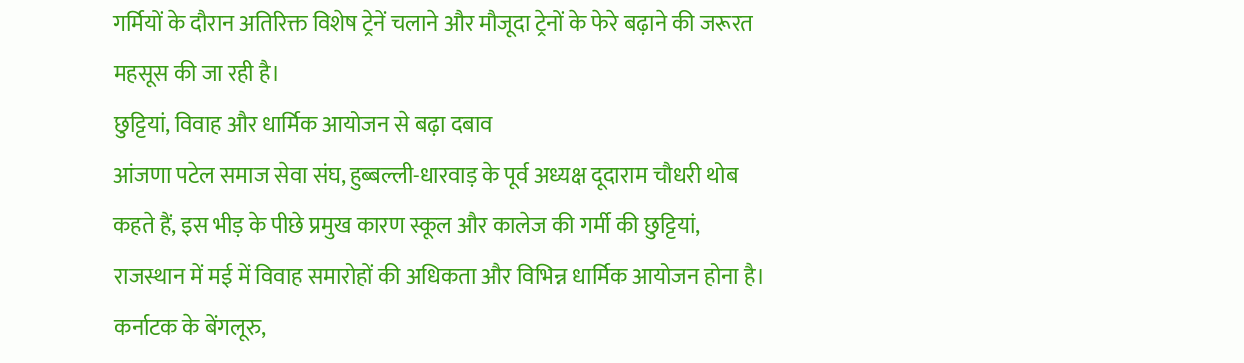गर्मियों के दौरान अतिरिक्त विशेष ट्रेनें चलाने और मौजूदा ट्रेनों के फेरे बढ़ाने की जरूरत महसूस की जा रही है।
छुट्टियां, विवाह और धार्मिक आयोजन से बढ़ा दबाव
आंजणा पटेल समाज सेवा संघ, हुब्बल्ली-धारवाड़ के पूर्व अध्यक्ष दूदाराम चौधरी थोब कहते हैं, इस भीड़ के पीछे प्रमुख कारण स्कूल और कालेज की गर्मी की छुट्टियां, राजस्थान में मई में विवाह समारोहों की अधिकता और विभिन्न धार्मिक आयोजन होना है। कर्नाटक के बेंगलूरु,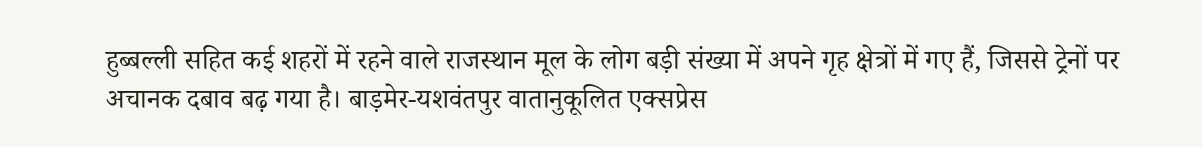हुब्बल्ली सहित कई शहरों में रहने वाले राजस्थान मूल के लोग बड़ी संख्या में अपने गृह क्षेत्रों में गए हैं, जिससे ट्रेनों पर अचानक दबाव बढ़ गया है। बाड़मेर-यशवंतपुर वातानुकूलित एक्सप्रेस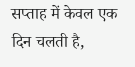सप्ताह में केवल एक दिन चलती है,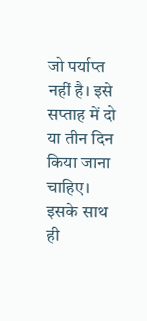जो पर्याप्त नहीं है। इसे सप्ताह में दो या तीन दिन किया जाना चाहिए। इसके साथ ही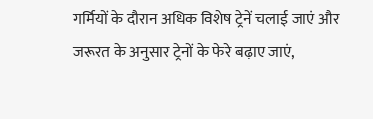गर्मियों के दौरान अधिक विशेष ट्रेनें चलाई जाएं और जरूरत के अनुसार ट्रेनों के फेरे बढ़ाए जाएं,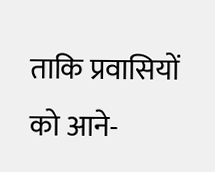ताकि प्रवासियों को आने-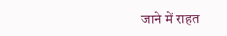जाने में राहत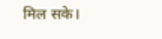मिल सके।